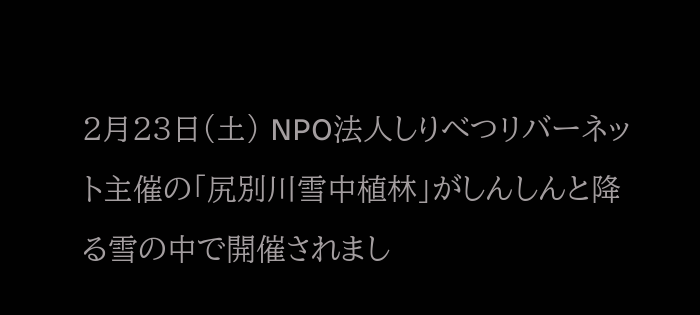2月23日(土) NPO法人しりべつリバーネット主催の「尻別川雪中植林」がしんしんと降る雪の中で開催されまし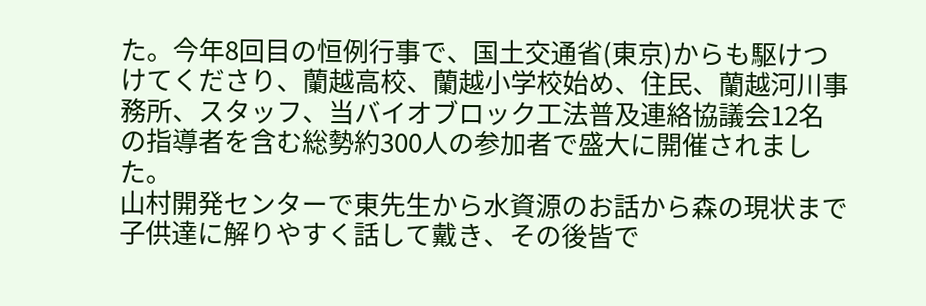た。今年8回目の恒例行事で、国土交通省(東京)からも駆けつけてくださり、蘭越高校、蘭越小学校始め、住民、蘭越河川事務所、スタッフ、当バイオブロック工法普及連絡協議会12名の指導者を含む総勢約300人の参加者で盛大に開催されました。
山村開発センターで東先生から水資源のお話から森の現状まで子供達に解りやすく話して戴き、その後皆で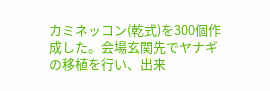カミネッコン(乾式)を300個作成した。会場玄関先でヤナギの移植を行い、出来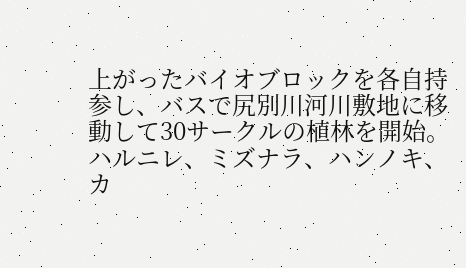上がったバイオブロックを各自持参し、バスで尻別川河川敷地に移動して30サークルの植林を開始。ハルニレ、ミズナラ、ハンノキ、カ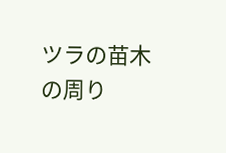ツラの苗木の周り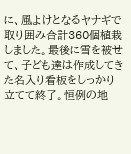に、風よけとなるヤナギで取り囲み合計360個植栽しました。最後に雪を被せて、子ども達は作成してきた名入り看板をしっかり立てて終了。恒例の地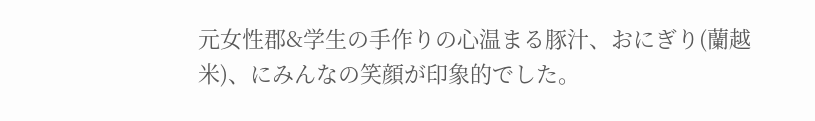元女性郡&学生の手作りの心温まる豚汁、おにぎり(蘭越米)、にみんなの笑顔が印象的でした。